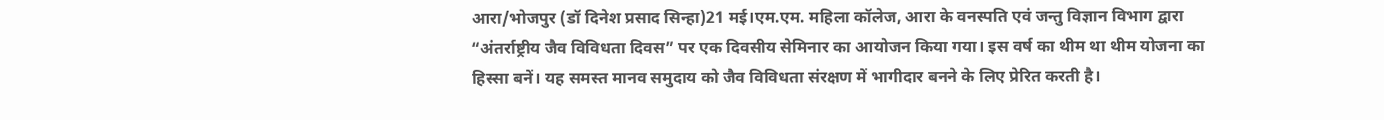आरा/भोजपुर (डॉ दिनेश प्रसाद सिन्हा)21 मई।एम.एम. महिला कॉलेज, आरा के वनस्पति एवं जन्तु विज्ञान विभाग द्वारा “अंतर्राष्ट्रीय जैव विविधता दिवस” पर एक दिवसीय सेमिनार का आयोजन किया गया। इस वर्ष का थीम था थीम योजना का हिस्सा बनें। यह समस्त मानव समुदाय को जैव विविधता संरक्षण में भागीदार बनने के लिए प्रेरित करती है।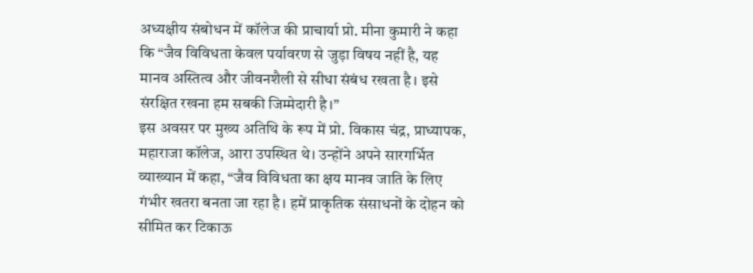अध्यक्षीय संबोधन में कॉलेज की प्राचार्या प्रो. मीना कुमारी ने कहा कि “जैव विविधता केवल पर्यावरण से जुड़ा विषय नहीं है, यह मानव अस्तित्व और जीवनशैली से सीधा संबंध रखता है। इसे संरक्षित रखना हम सबकी जिम्मेदारी है।”
इस अवसर पर मुख्य अतिथि के रूप में प्रो. विकास चंद्र, प्राध्यापक, महाराजा कॉलेज, आरा उपस्थित थे। उन्होंने अपने सारगर्भित व्याख्यान में कहा, “जैव विविधता का क्षय मानव जाति के लिए गंभीर खतरा बनता जा रहा है। हमें प्राकृतिक संसाधनों के दोहन को सीमित कर टिकाऊ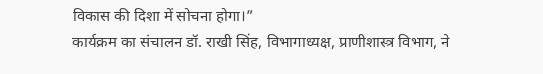विकास की दिशा में सोचना होगा।”
कार्यक्रम का संचालन डॉ. राखी सिंह, विभागाध्यक्ष, प्राणीशास्त्र विभाग, ने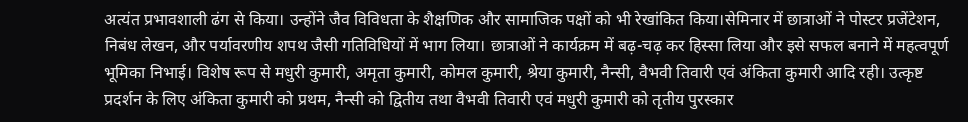अत्यंत प्रभावशाली ढंग से किया। उन्होंने जैव विविधता के शैक्षणिक और सामाजिक पक्षों को भी रेखांकित किया।सेमिनार में छात्राओं ने पोस्टर प्रजेंटेशन, निबंध लेखन, और पर्यावरणीय शपथ जैसी गतिविधियों में भाग लिया। छात्राओं ने कार्यक्रम में बढ़-चढ़ कर हिस्सा लिया और इसे सफल बनाने में महत्वपूर्ण भूमिका निभाई। विशेष रूप से मधुरी कुमारी, अमृता कुमारी, कोमल कुमारी, श्रेया कुमारी, नैन्सी, वैभवी तिवारी एवं अंकिता कुमारी आदि रही। उत्कृष्ट प्रदर्शन के लिए अंकिता कुमारी को प्रथम, नैन्सी को द्वितीय तथा वैभवी तिवारी एवं मधुरी कुमारी को तृतीय पुरस्कार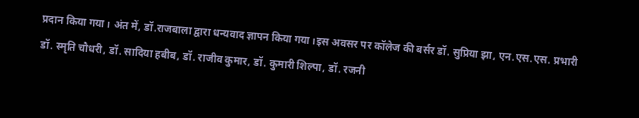प्रदान किया गया। अंत में, डॉ.राजबाला द्वारा धन्यवाद ज्ञापन किया गया।इस अवसर पर कॉलेज की बर्सर डॉ. सुप्रिया झा, एन.एस.एस. प्रभारी डॉ. स्मृति चौधरी, डॉ. सादिया हबीब, डॉ. राजीव कुमार, डॉ. कुमारी शिल्पा, डॉ. रजनी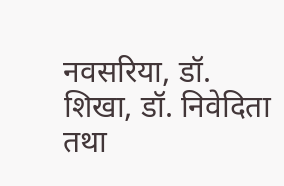नवसरिया, डॉ. शिखा, डॉ. निवेदिता तथा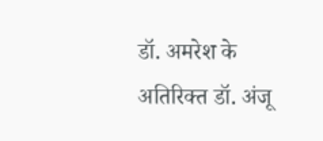डॉ. अमरेश के अतिरिक्त डॉ. अंजू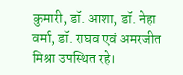कुमारी, डॉ. आशा, डॉ. नेहा वर्मा, डॉ. राघव एवं अमरजीत मिश्रा उपस्थित रहे।